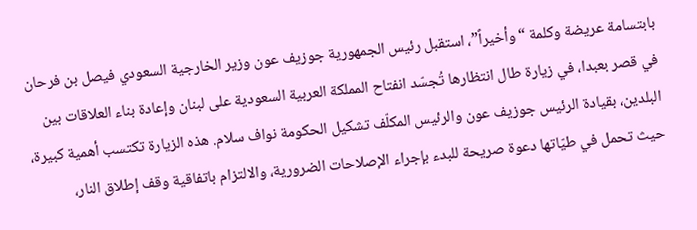بابتسامة عريضة وكلمة “وأخيراً”، استقبل رئيس الجمهورية جوزيف عون وزير الخارجية السعودي فيصل بن فرحان في قصر بعبدا، في زيارة طال انتظارها تُجسّد انفتاح المملكة العربية السعودية على لبنان وإعادة بناء العلاقات بين البلدين، بقيادة الرئيس جوزيف عون والرئيس المكلّف تشكيل الحكومة نواف سلام. هذه الزيارة تكتسب أهمية كبيرة، حيث تحمل في طيّاتها دعوة صريحة للبدء بإجراء الإصلاحات الضرورية، والالتزام باتفاقية وقف إطلاق النار،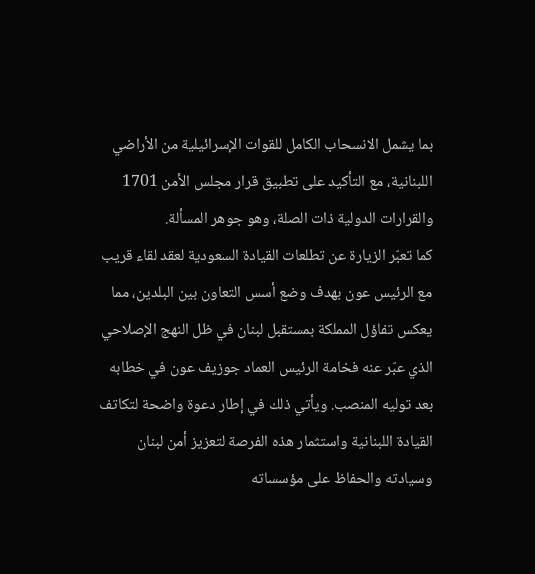بما يشمل الانسحاب الكامل للقوات الإسرائيلية من الأراضي اللبنانية، مع التأكيد على تطبيق قرار مجلس الأمن 1701 والقرارات الدولية ذات الصلة، وهو جوهر المسألة.
كما تعبّر الزيارة عن تطلعات القيادة السعودية لعقد لقاء قريب مع الرئيس عون بهدف وضع أسس التعاون بين البلدين، مما يعكس تفاؤل المملكة بمستقبل لبنان في ظل النهج الإصلاحي الذي عبّر عنه فخامة الرئيس العماد جوزيف عون في خطابه بعد توليه المنصب. ويأتي ذلك في إطار دعوة واضحة لتكاتف القيادة اللبنانية واستثمار هذه الفرصة لتعزيز أمن لبنان وسيادته والحفاظ على مؤسساته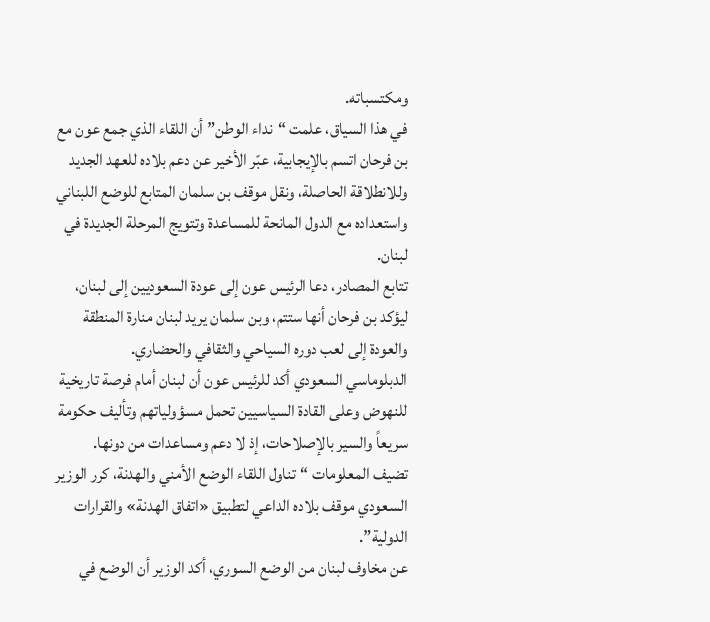ومكتسباته.
في هذا السياق، علمت “نداء الوطن” أن اللقاء الذي جمع عون مع بن فرحان اتسم بالإيجابية، عبّر الأخير عن دعم بلاده للعهد الجديد وللانطلاقة الحاصلة، ونقل موقف بن سلمان المتابع للوضع اللبناني واستعداده مع الدول المانحة للمساعدة وتتويج المرحلة الجديدة في لبنان.
تتابع المصادر، دعا الرئيس عون إلى عودة السعوديين إلى لبنان، ليؤكد بن فرحان أنها ستتم، وبن سلمان يريد لبنان منارة المنطقة والعودة إلى لعب دوره السياحي والثقافي والحضاري.
الدبلوماسي السعودي أكد للرئيس عون أن لبنان أمام فرصة تاريخية للنهوض وعلى القادة السياسيين تحمل مسؤولياتهم وتأليف حكومة سريعاً والسير بالإصلاحات، إذ لا دعم ومساعدات من دونها.
تضيف المعلومات “تناول اللقاء الوضع الأمني والهدنة، كرر الوزير السعودي موقف بلاده الداعي لتطبيق «اتفاق الهدنة» والقرارات الدولية”.
عن مخاوف لبنان من الوضع السوري، أكد الوزير أن الوضع في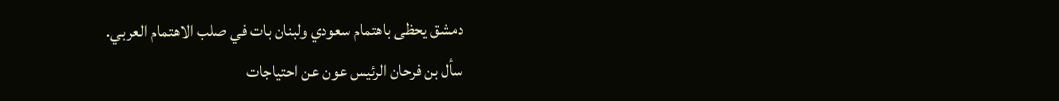دمشق يحظى باهتمام سعودي ولبنان بات في صلب الاهتمام العربي.
سأل بن فرحان الرئيس عون عن احتياجات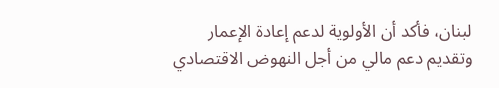لبنان، فأكد أن الأولوية لدعم إعادة الإعمار وتقديم دعم مالي من أجل النهوض الاقتصادي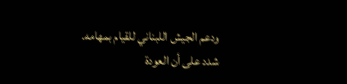ودعم الجيش اللبناني للقيام بمهامه.
شدد على أن العودة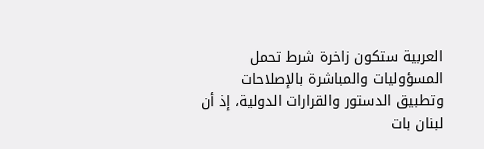العربية ستكون زاخرة شرط تحمل المسؤوليات والمباشرة بالإصلاحات وتطبيق الدستور والقرارات الدولية، إذ أن لبنان بات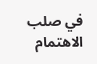في صلب الاهتمام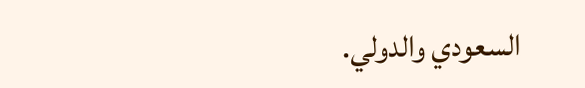السعودي والدولي.